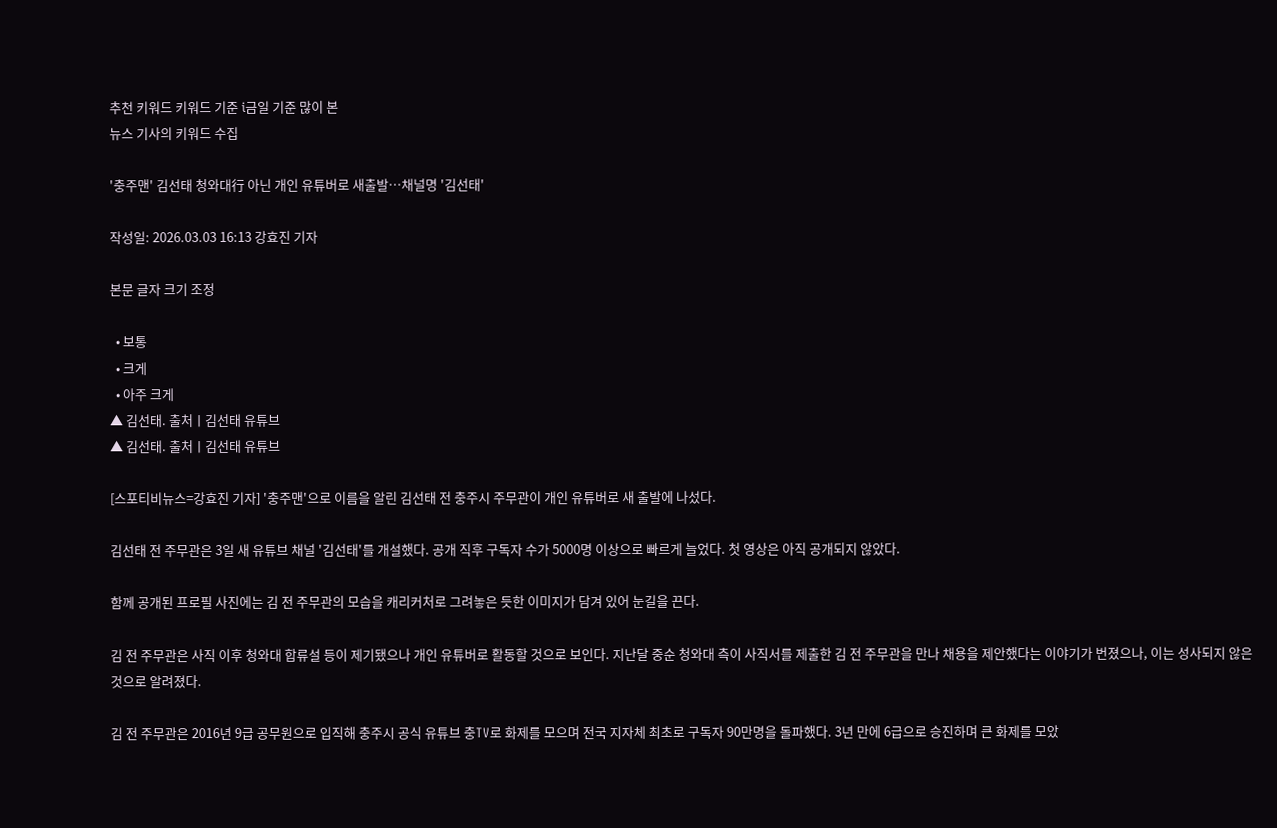추천 키워드 키워드 기준 i금일 기준 많이 본
뉴스 기사의 키워드 수집

'충주맨' 김선태 청와대行 아닌 개인 유튜버로 새출발…채널명 '김선태'

작성일: 2026.03.03 16:13 강효진 기자

본문 글자 크기 조정

  • 보통
  • 크게
  • 아주 크게
▲ 김선태. 출처ㅣ김선태 유튜브
▲ 김선태. 출처ㅣ김선태 유튜브

[스포티비뉴스=강효진 기자] '충주맨'으로 이름을 알린 김선태 전 충주시 주무관이 개인 유튜버로 새 출발에 나섰다.

김선태 전 주무관은 3일 새 유튜브 채널 '김선태'를 개설했다. 공개 직후 구독자 수가 5000명 이상으로 빠르게 늘었다. 첫 영상은 아직 공개되지 않았다.

함께 공개된 프로필 사진에는 김 전 주무관의 모습을 캐리커처로 그려놓은 듯한 이미지가 담겨 있어 눈길을 끈다.

김 전 주무관은 사직 이후 청와대 합류설 등이 제기됐으나 개인 유튜버로 활동할 것으로 보인다. 지난달 중순 청와대 측이 사직서를 제출한 김 전 주무관을 만나 채용을 제안했다는 이야기가 번졌으나, 이는 성사되지 않은 것으로 알려졌다.

김 전 주무관은 2016년 9급 공무원으로 입직해 충주시 공식 유튜브 충TV로 화제를 모으며 전국 지자체 최초로 구독자 90만명을 돌파했다. 3년 만에 6급으로 승진하며 큰 화제를 모았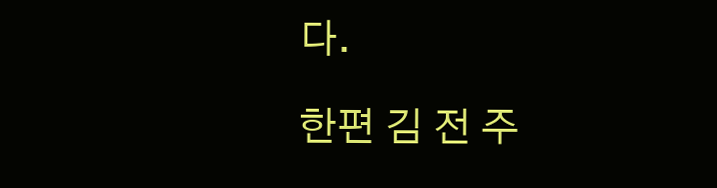다.

한편 김 전 주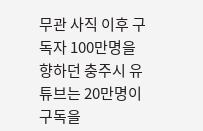무관 사직 이후 구독자 100만명을 향하던 충주시 유튜브는 20만명이 구독을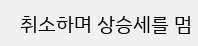취소하며 상승세를 멈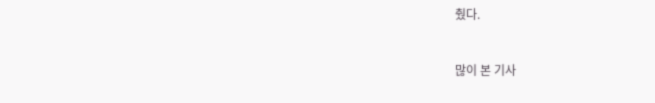췄다.



많이 본 기사